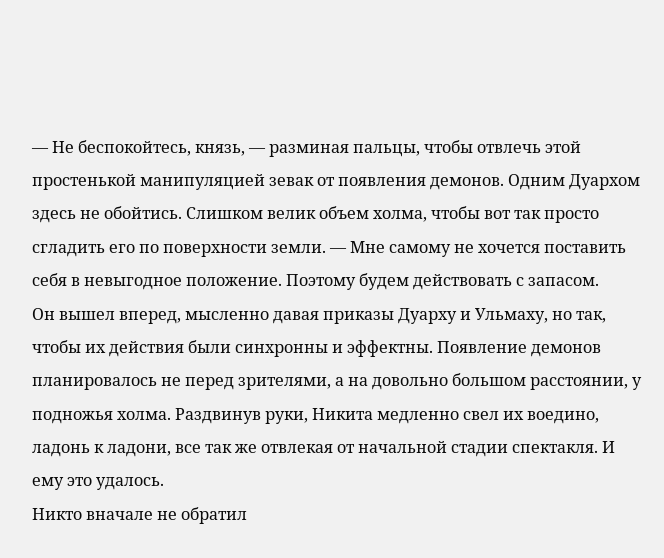— Не беспокойтесь, князь, — разминая пальцы, чтобы отвлечь этой простенькой манипуляцией зевак от появления демонов. Одним Дуархом здесь не обойтись. Слишком велик объем холма, чтобы вот так просто сгладить его по поверхности земли. — Мне самому не хочется поставить себя в невыгодное положение. Поэтому будем действовать с запасом.
Он вышел вперед, мысленно давая приказы Дуарху и Ульмаху, но так, чтобы их действия были синхронны и эффектны. Появление демонов планировалось не перед зрителями, а на довольно большом расстоянии, у подножья холма. Раздвинув руки, Никита медленно свел их воедино, ладонь к ладони, все так же отвлекая от начальной стадии спектакля. И ему это удалось.
Никто вначале не обратил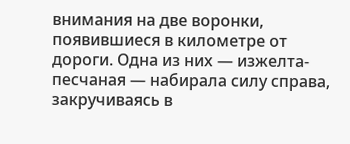внимания на две воронки, появившиеся в километре от дороги. Одна из них — изжелта-песчаная — набирала силу справа, закручиваясь в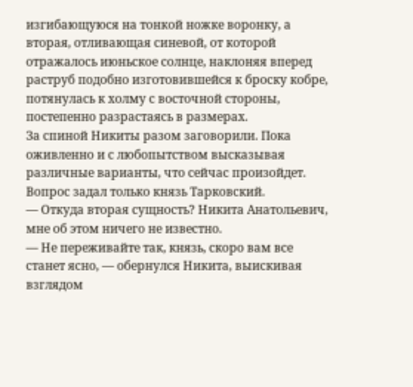изгибающуюся на тонкой ножке воронку, а вторая, отливающая синевой, от которой отражалось июньское солнце, наклоняя вперед раструб подобно изготовившейся к броску кобре, потянулась к холму с восточной стороны, постепенно разрастаясь в размерах.
За спиной Никиты разом заговорили. Пока оживленно и с любопытством высказывая различные варианты, что сейчас произойдет. Вопрос задал только князь Тарковский.
— Откуда вторая сущность? Никита Анатольевич, мне об этом ничего не известно.
— Не переживайте так, князь, скоро вам все станет ясно, — обернулся Никита, выискивая взглядом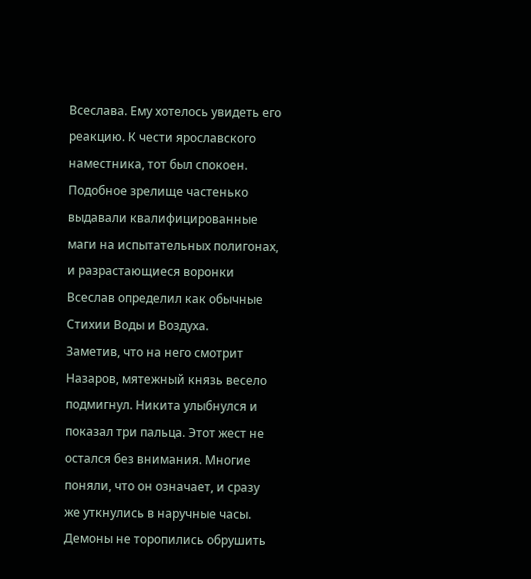Всеслава. Ему хотелось увидеть его реакцию. К чести ярославского наместника, тот был спокоен. Подобное зрелище частенько выдавали квалифицированные маги на испытательных полигонах, и разрастающиеся воронки Всеслав определил как обычные Стихии Воды и Воздуха.
Заметив, что на него смотрит Назаров, мятежный князь весело подмигнул. Никита улыбнулся и показал три пальца. Этот жест не остался без внимания. Многие поняли, что он означает, и сразу же уткнулись в наручные часы.
Демоны не торопились обрушить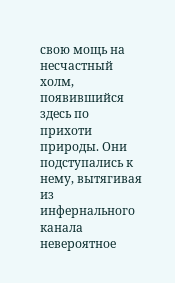свою мощь на несчастный холм, появившийся здесь по прихоти природы. Они подступались к нему, вытягивая из инфернального канала невероятное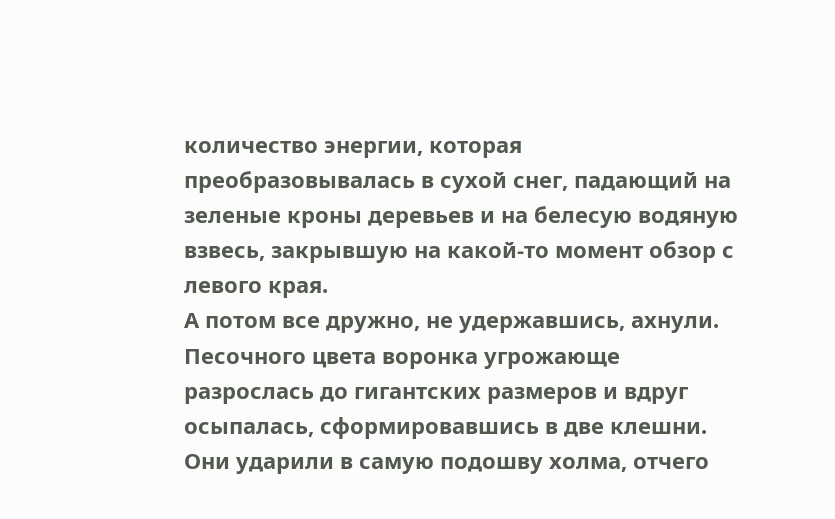количество энергии, которая преобразовывалась в сухой снег, падающий на зеленые кроны деревьев и на белесую водяную взвесь, закрывшую на какой-то момент обзор с левого края.
А потом все дружно, не удержавшись, ахнули. Песочного цвета воронка угрожающе разрослась до гигантских размеров и вдруг осыпалась, сформировавшись в две клешни. Они ударили в самую подошву холма, отчего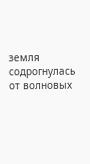земля содрогнулась от волновых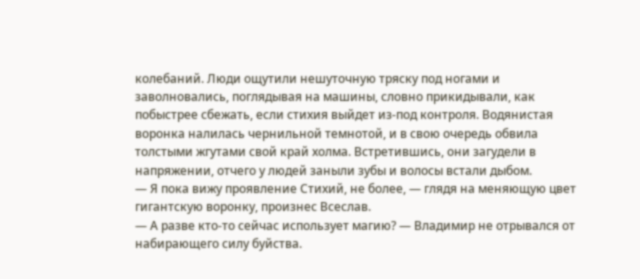колебаний. Люди ощутили нешуточную тряску под ногами и заволновались, поглядывая на машины, словно прикидывали, как побыстрее сбежать, если стихия выйдет из-под контроля. Водянистая воронка налилась чернильной темнотой, и в свою очередь обвила толстыми жгутами свой край холма. Встретившись, они загудели в напряжении, отчего у людей заныли зубы и волосы встали дыбом.
— Я пока вижу проявление Стихий, не более, — глядя на меняющую цвет гигантскую воронку, произнес Всеслав.
— А разве кто-то сейчас использует магию? — Владимир не отрывался от набирающего силу буйства.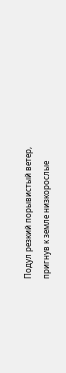Подул резкий порывистый ветер, пригнув к земле низкорослые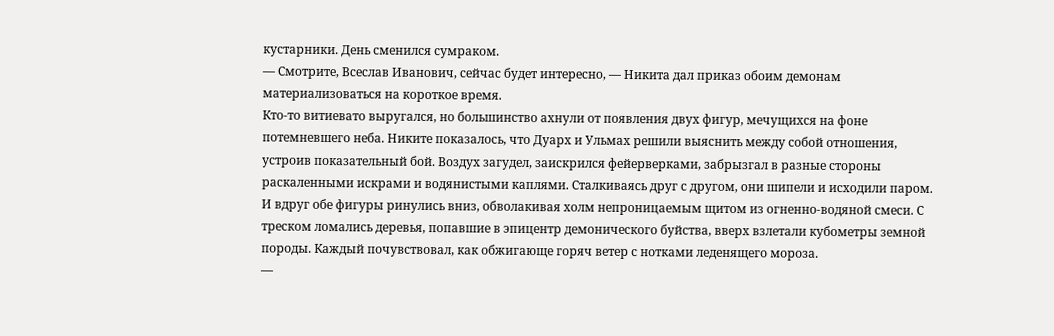кустарники. День сменился сумраком.
— Смотрите, Всеслав Иванович, сейчас будет интересно, — Никита дал приказ обоим демонам материализоваться на короткое время.
Кто-то витиевато выругался, но большинство ахнули от появления двух фигур, мечущихся на фоне потемневшего неба. Никите показалось, что Дуарх и Ульмах решили выяснить между собой отношения, устроив показательный бой. Воздух загудел, заискрился фейерверками, забрызгал в разные стороны раскаленными искрами и водянистыми каплями. Сталкиваясь друг с другом, они шипели и исходили паром.
И вдруг обе фигуры ринулись вниз, обволакивая холм непроницаемым щитом из огненно-водяной смеси. С треском ломались деревья, попавшие в эпицентр демонического буйства, вверх взлетали кубометры земной породы. Каждый почувствовал, как обжигающе горяч ветер с нотками леденящего мороза.
—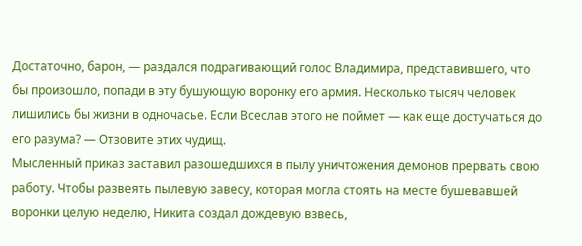Достаточно, барон, — раздался подрагивающий голос Владимира, представившего, что бы произошло, попади в эту бушующую воронку его армия. Несколько тысяч человек лишились бы жизни в одночасье. Если Всеслав этого не поймет — как еще достучаться до его разума? — Отзовите этих чудищ.
Мысленный приказ заставил разошедшихся в пылу уничтожения демонов прервать свою работу. Чтобы развеять пылевую завесу, которая могла стоять на месте бушевавшей воронки целую неделю, Никита создал дождевую взвесь,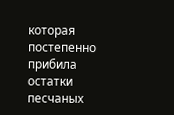которая постепенно прибила остатки песчаных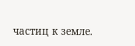частиц к земле.